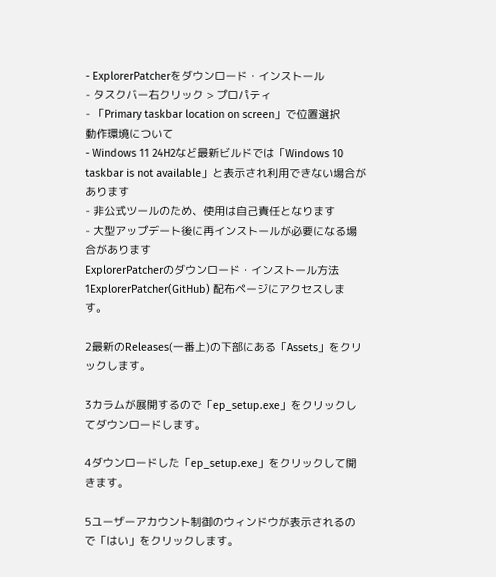- ExplorerPatcherをダウンロード・インストール
- タスクバー右クリック > プロパティ
- 「Primary taskbar location on screen」で位置選択
動作環境について
- Windows 11 24H2など最新ビルドでは「Windows 10 taskbar is not available」と表示され利用できない場合があります
- 非公式ツールのため、使用は自己責任となります
- 大型アップデート後に再インストールが必要になる場合があります
ExplorerPatcherのダウンロード・インストール方法
1ExplorerPatcher(GitHub) 配布ページにアクセスします。

2最新のReleases(一番上)の下部にある「Assets」をクリックします。

3カラムが展開するので「ep_setup.exe」をクリックしてダウンロードします。

4ダウンロードした「ep_setup.exe」をクリックして開きます。

5ユーザーアカウント制御のウィンドウが表示されるので「はい」をクリックします。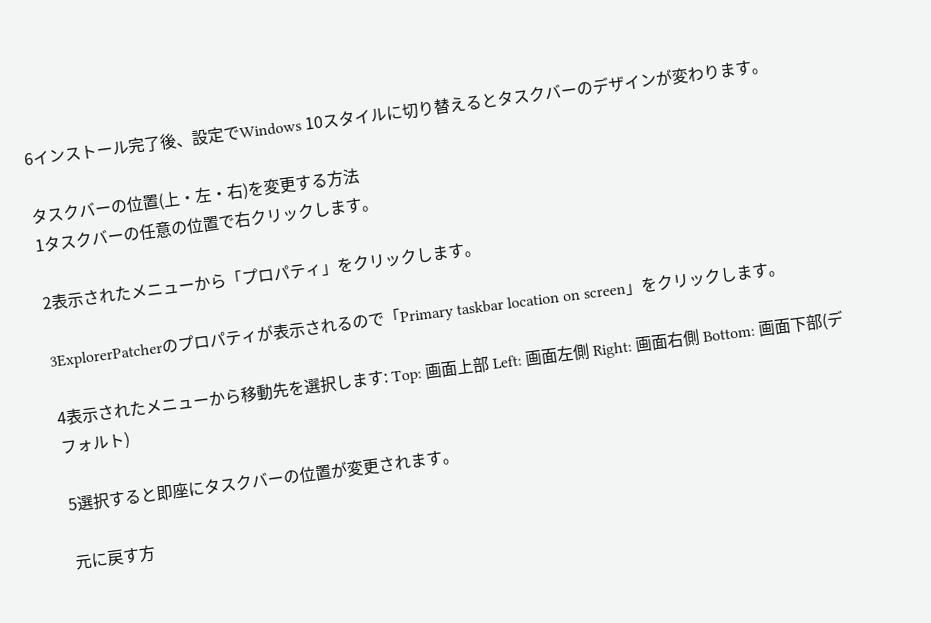6インストール完了後、設定でWindows 10スタイルに切り替えるとタスクバーのデザインが変わります。

タスクバーの位置(上・左・右)を変更する方法
1タスクバーの任意の位置で右クリックします。

2表示されたメニューから「プロパティ」をクリックします。

3ExplorerPatcherのプロパティが表示されるので「Primary taskbar location on screen」をクリックします。

4表示されたメニューから移動先を選択します: Top: 画面上部 Left: 画面左側 Right: 画面右側 Bottom: 画面下部(デフォルト)

5選択すると即座にタスクバーの位置が変更されます。

元に戻す方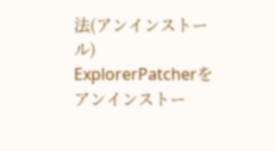法(アンインストール)
ExplorerPatcherをアンインストー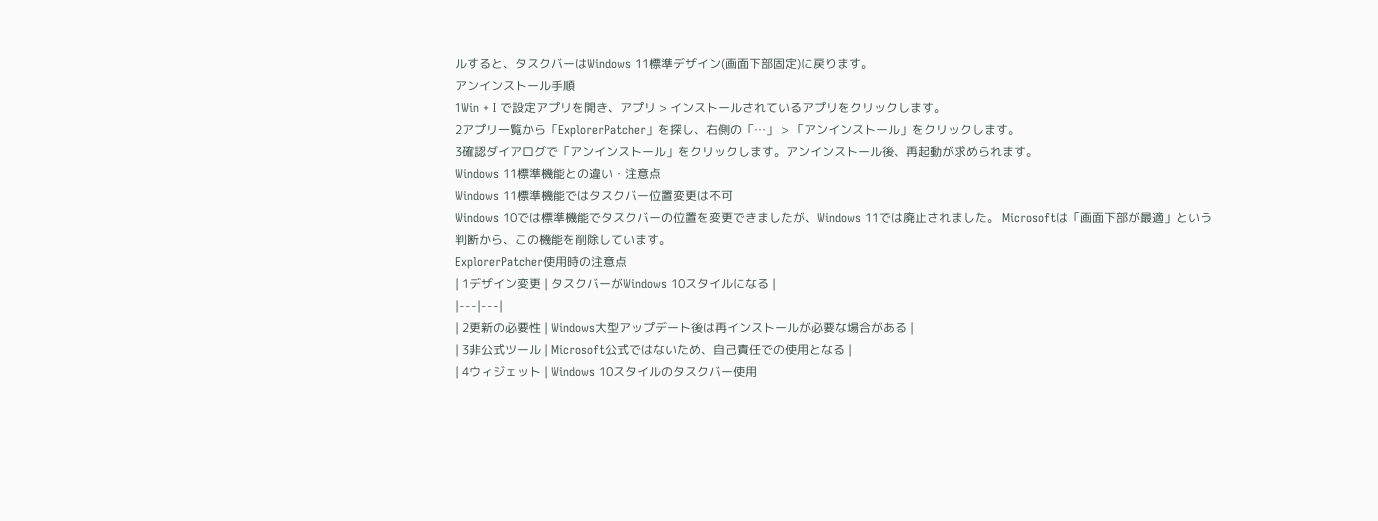ルすると、タスクバーはWindows 11標準デザイン(画面下部固定)に戻ります。
アンインストール手順
1Win + I で設定アプリを開き、アプリ > インストールされているアプリをクリックします。
2アプリ一覧から「ExplorerPatcher」を探し、右側の「…」 > 「アンインストール」をクリックします。
3確認ダイアログで「アンインストール」をクリックします。アンインストール後、再起動が求められます。
Windows 11標準機能との違い・注意点
Windows 11標準機能ではタスクバー位置変更は不可
Windows 10では標準機能でタスクバーの位置を変更できましたが、Windows 11では廃止されました。 Microsoftは「画面下部が最適」という判断から、この機能を削除しています。
ExplorerPatcher使用時の注意点
| 1デザイン変更 | タスクバーがWindows 10スタイルになる |
|---|---|
| 2更新の必要性 | Windows大型アップデート後は再インストールが必要な場合がある |
| 3非公式ツール | Microsoft公式ではないため、自己責任での使用となる |
| 4ウィジェット | Windows 10スタイルのタスクバー使用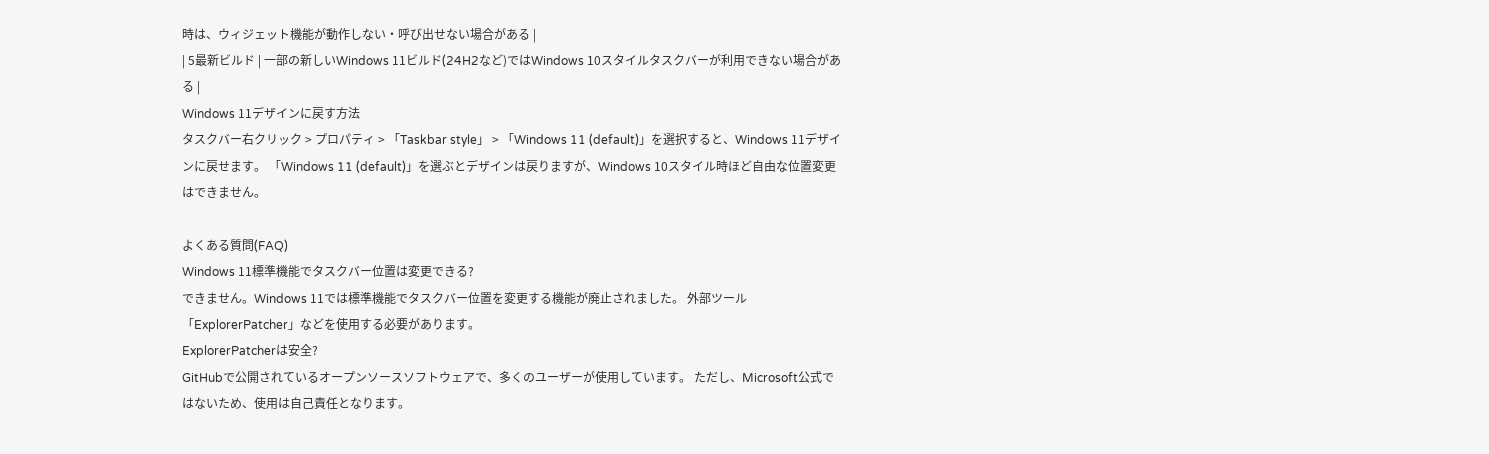時は、ウィジェット機能が動作しない・呼び出せない場合がある |
| 5最新ビルド | 一部の新しいWindows 11ビルド(24H2など)ではWindows 10スタイルタスクバーが利用できない場合がある |
Windows 11デザインに戻す方法
タスクバー右クリック > プロパティ > 「Taskbar style」 > 「Windows 11 (default)」を選択すると、Windows 11デザインに戻せます。 「Windows 11 (default)」を選ぶとデザインは戻りますが、Windows 10スタイル時ほど自由な位置変更はできません。

よくある質問(FAQ)
Windows 11標準機能でタスクバー位置は変更できる?
できません。Windows 11では標準機能でタスクバー位置を変更する機能が廃止されました。 外部ツール「ExplorerPatcher」などを使用する必要があります。
ExplorerPatcherは安全?
GitHubで公開されているオープンソースソフトウェアで、多くのユーザーが使用しています。 ただし、Microsoft公式ではないため、使用は自己責任となります。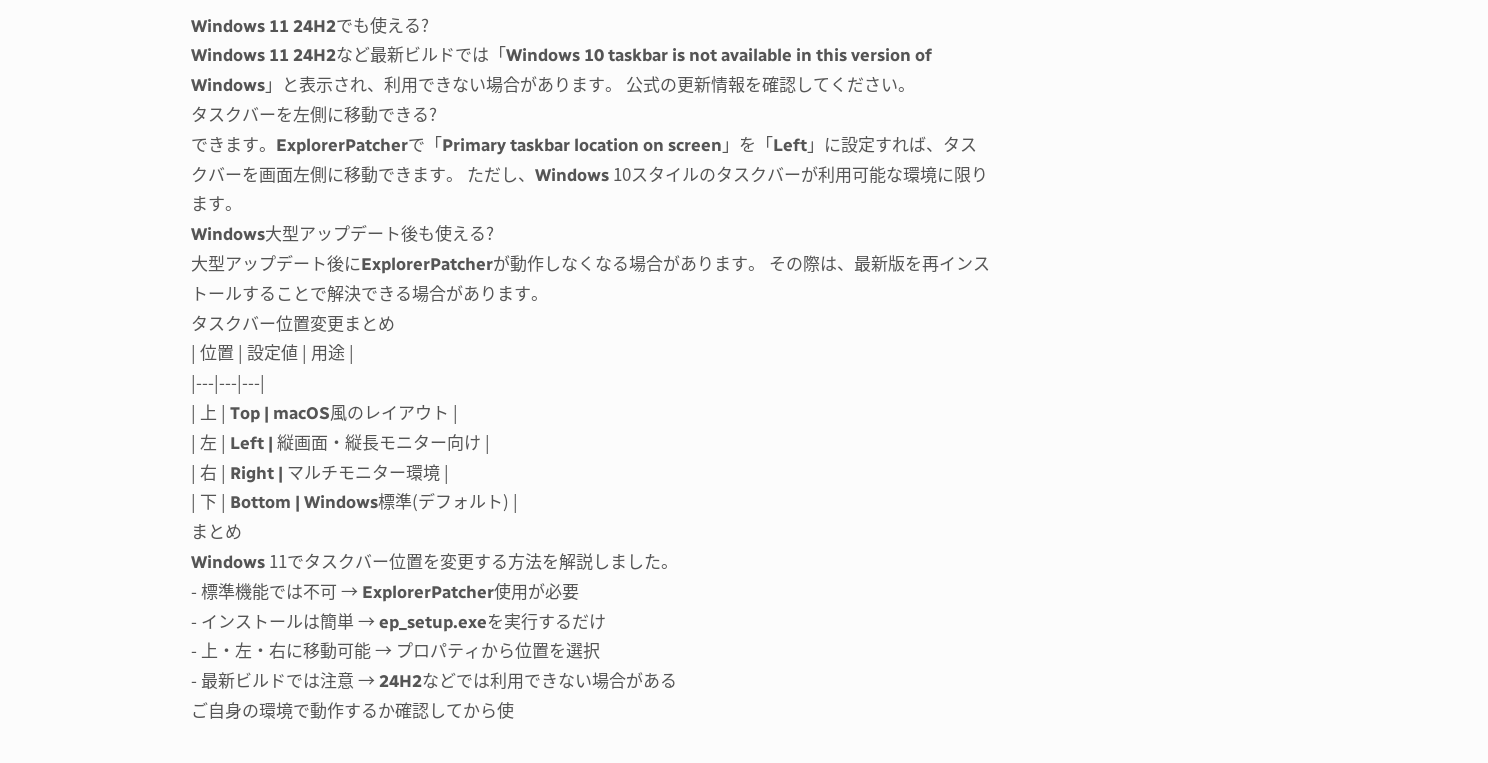Windows 11 24H2でも使える?
Windows 11 24H2など最新ビルドでは「Windows 10 taskbar is not available in this version of Windows」と表示され、利用できない場合があります。 公式の更新情報を確認してください。
タスクバーを左側に移動できる?
できます。ExplorerPatcherで「Primary taskbar location on screen」を「Left」に設定すれば、タスクバーを画面左側に移動できます。 ただし、Windows 10スタイルのタスクバーが利用可能な環境に限ります。
Windows大型アップデート後も使える?
大型アップデート後にExplorerPatcherが動作しなくなる場合があります。 その際は、最新版を再インストールすることで解決できる場合があります。
タスクバー位置変更まとめ
| 位置 | 設定値 | 用途 |
|---|---|---|
| 上 | Top | macOS風のレイアウト |
| 左 | Left | 縦画面・縦長モニター向け |
| 右 | Right | マルチモニター環境 |
| 下 | Bottom | Windows標準(デフォルト) |
まとめ
Windows 11でタスクバー位置を変更する方法を解説しました。
- 標準機能では不可 → ExplorerPatcher使用が必要
- インストールは簡単 → ep_setup.exeを実行するだけ
- 上・左・右に移動可能 → プロパティから位置を選択
- 最新ビルドでは注意 → 24H2などでは利用できない場合がある
ご自身の環境で動作するか確認してから使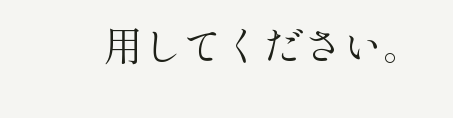用してください。